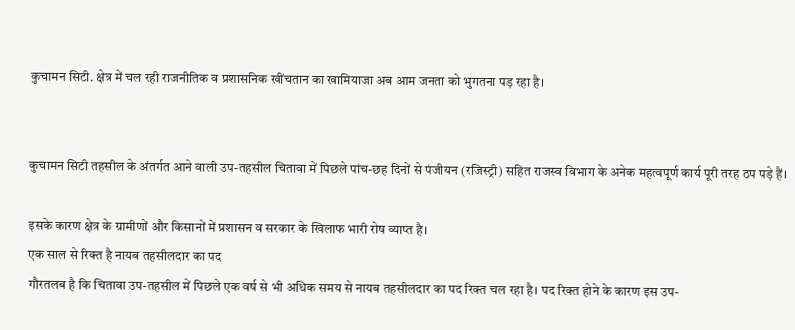कुचामन सिटी. क्षेत्र में चल रही राजनीतिक व प्रशासनिक खींचतान का खामियाजा अब आम जनता को भुगतना पड़ रहा है।


कुचामन सिटी तहसील के अंतर्गत आने वाली उप-तहसील चितावा में पिछले पांच-छह दिनों से पंजीयन (रजिस्ट्री) सहित राजस्व विभाग के अनेक महत्वपूर्ण कार्य पूरी तरह ठप पड़े हैं।

इसके कारण क्षेत्र के ग्रामीणों और किसानों में प्रशासन व सरकार के खिलाफ भारी रोष व्याप्त है।
एक साल से रिक्त है नायब तहसीलदार का पद
गौरतलब है कि चितावा उप-तहसील में पिछले एक वर्ष से भी अधिक समय से नायब तहसीलदार का पद रिक्त चल रहा है। पद रिक्त होने के कारण इस उप-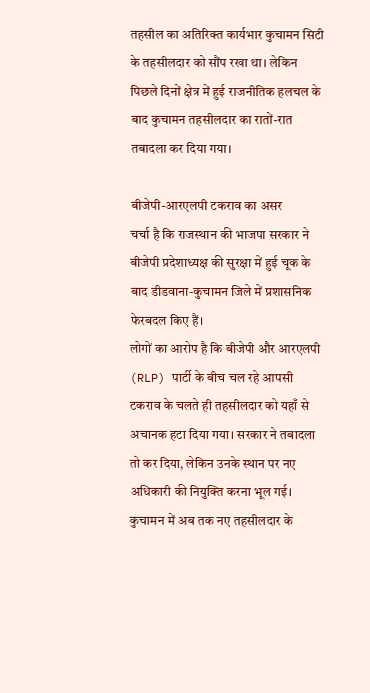तहसील का अतिरिक्त कार्यभार कुचामन सिटी के तहसीलदार को सौंप रखा था। लेकिन पिछले दिनों क्षेत्र में हुई राजनीतिक हलचल के बाद कुचामन तहसीलदार का रातों-रात तबादला कर दिया गया।

बीजेपी-आरएलपी टकराव का असर
चर्चा है कि राजस्थान की भाजपा सरकार ने बीजेपी प्रदेशाध्यक्ष की सुरक्षा में हुई चूक के बाद डीडवाना-कुचामन जिले में प्रशासनिक फेरबदल किए हैं।
लोगों का आरोप है कि बीजेपी और आरएलपी (RLP) पार्टी के बीच चल रहे आपसी टकराव के चलते ही तहसीलदार को यहाँ से अचानक हटा दिया गया। सरकार ने तबादला तो कर दिया, लेकिन उनके स्थान पर नए अधिकारी की नियुक्ति करना भूल गई।
कुचामन में अब तक नए तहसीलदार के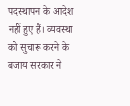पदस्थापन के आदेश नहीं हुए हैं। व्यवस्था को सुचारू करने के बजाय सरकार ने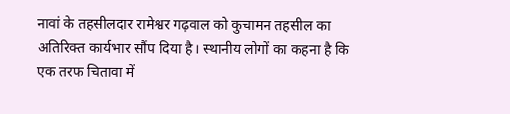नावां के तहसीलदार रामेश्वर गढ़वाल को कुचामन तहसील का अतिरिक्त कार्यभार सौंप दिया है। स्थानीय लोगों का कहना है कि एक तरफ चितावा में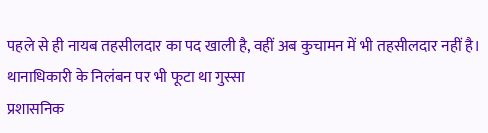पहले से ही नायब तहसीलदार का पद खाली है, वहीं अब कुचामन में भी तहसीलदार नहीं है।
थानाधिकारी के निलंबन पर भी फूटा था गुस्सा
प्रशासनिक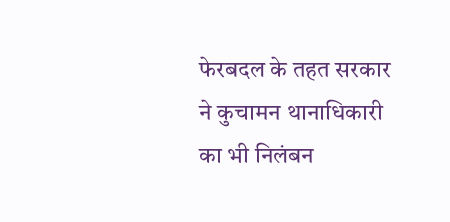फेरबदल के तहत सरकार ने कुचामन थानाधिकारी का भी निलंबन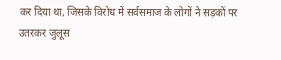कर दिया था, जिसके विरोध में सर्वसमाज के लोगों ने सड़कों पर उतरकर जुलूस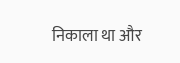निकाला था और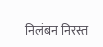निलंबन निरस्त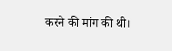करने की मांग की थी।